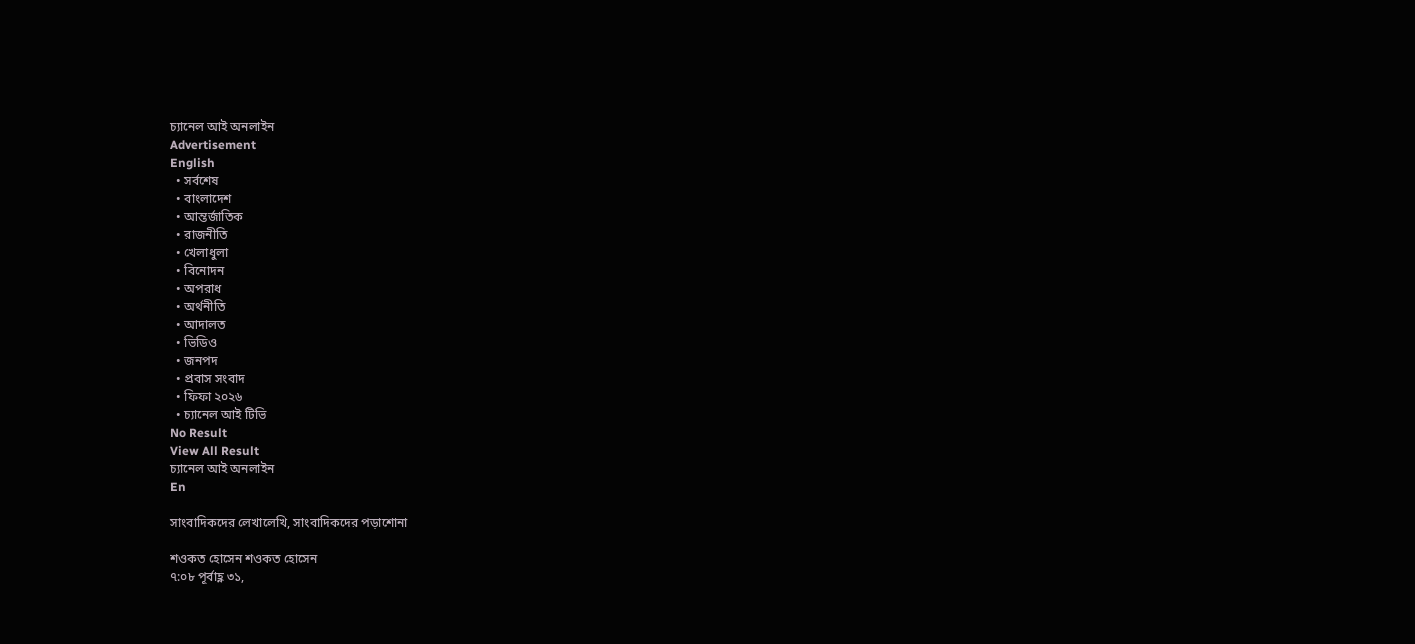চ্যানেল আই অনলাইন
Advertisement
English
  • সর্বশেষ
  • বাংলাদেশ
  • আন্তর্জাতিক
  • রাজনীতি
  • খেলাধুলা
  • বিনোদন
  • অপরাধ
  • অর্থনীতি
  • আদালত
  • ভিডিও
  • জনপদ
  • প্রবাস সংবাদ
  • ফিফা ২০২৬
  • চ্যানেল আই টিভি
No Result
View All Result
চ্যানেল আই অনলাইন
En

সাংবাদিকদের লেখালেখি, সাংবাদিকদের পড়াশোনা

শওকত হোসেন শওকত হোসেন
৭:০৮ পূর্বাহ্ণ ৩১,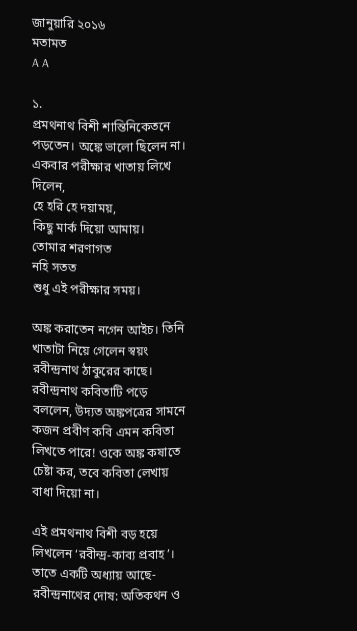জানুয়ারি ২০১৬
মতামত
A A

১.
প্রমথনাথ বিশী শান্তিনিকেতনে পড়তেন। অঙ্কে ভালো ছিলেন না। একবার পরীক্ষার খাতায় লিখে দিলেন,
হে হরি হে দয়াময়,
কিছু মার্ক দিয়ো আমায়।
তোমার শরণাগত
নহি সতত
শুধু এই পরীক্ষার সময়।

অঙ্ক করাতেন নগেন আইচ। তিনি খাতাটা নিয়ে গেলেন স্বয়ং রবীন্দ্রনাথ ঠাকুরের কাছে। রবীন্দ্রনাথ কবিতাটি পড়ে বললেন, উদ্যত অঙ্কপত্রের সামনে কজন প্রবীণ কবি এমন কবিতা লিখতে পারে! ওকে অঙ্ক কষাতে চেষ্টা কর, তবে কবিতা লেখায় বাধা দিয়ো না।

এই প্রমথনাথ বিশী বড় হয়ে লিখলেন ‘রবীন্দ্র-কাব্য প্রবাহ’। তাতে একটি অধ্যায় আছে-রবীন্দ্রনাথের দোষ: অতিকথন ও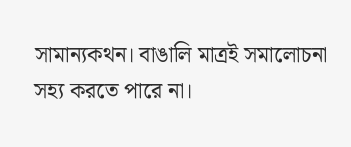সামান্যকথন। বাঙালি মাত্রই সমালোচনা সহ্য করতে পারে না।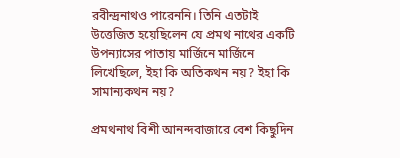রবীন্দ্রনাথও পারেননি। তিনি এতটাই উত্তেজিত হয়েছিলেন যে প্রমথ নাথের একটি উপন্যাসের পাতায় মার্জিনে মার্জিনে লিখেছিলে, ইহা কি অতিকথন নয়? ইহা কি সামান্যকথন নয়?

প্রমথনাথ বিশী আনন্দবাজারে বেশ কিছুদিন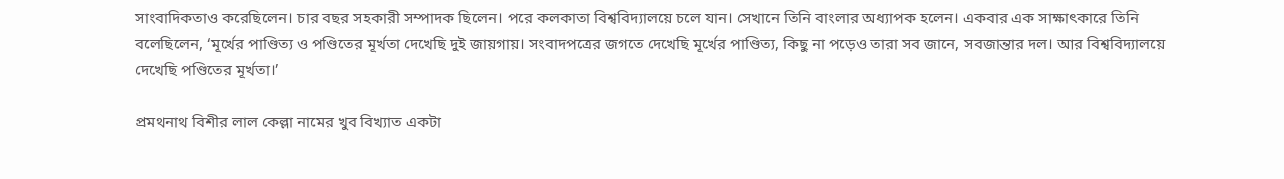সাংবাদিকতাও করেছিলেন। চার বছর সহকারী সম্পাদক ছিলেন। পরে কলকাতা বিশ্ববিদ্যালয়ে চলে যান। সেখানে তিনি বাংলার অধ্যাপক হলেন। একবার এক সাক্ষাৎকারে তিনি বলেছিলেন, ‘মূর্খের পাণ্ডিত্য ও পণ্ডিতের মূর্খতা দেখেছি দুই জায়গায়। সংবাদপত্রের জগতে দেখেছি মূর্খের পাণ্ডিত্য, কিছু না পড়েও তারা সব জানে, সবজান্তার দল। আর বিশ্ববিদ্যালয়ে দেখেছি পণ্ডিতের মূর্খতা।’

প্রমথনাথ বিশীর লাল কেল্লা নামের খুব বিখ্যাত একটা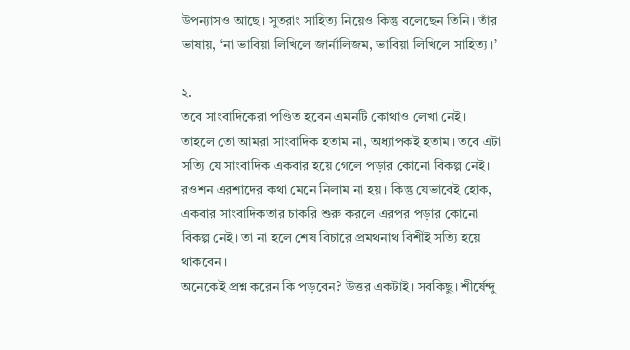উপন্যাসও আছে। সুতরাং সাহিত্য নিয়েও কিন্তু বলেছেন তিনি। তাঁর ভাষায়, ‘না ভাবিয়া লিখিলে জার্নালিজম, ভাবিয়া লিখিলে সাহিত্য।’

২.
তবে সাংবাদিকেরা পণ্ডিত হবেন এমনটি কোথাও লেখা নেই। তাহলে তো আমরা সাংবাদিক হতাম না, অধ্যাপকই হতাম। তবে এটা সত্যি যে সাংবাদিক একবার হয়ে গেলে পড়ার কোনো বিকল্প নেই। রওশন এরশাদের কথা মেনে নিলাম না হয়। কিন্তু যেভাবেই হোক, একবার সাংবাদিকতার চাকরি শুরু করলে এরপর পড়ার কোনো বিকল্প নেই। তা না হলে শেষ বিচারে প্রমথনাথ বিশীই সত্যি হয়ে থাকবেন।
অনেকেই প্রশ্ন করেন কি পড়বেন? উত্তর একটাই। সবকিছু। শীর্ষেন্দু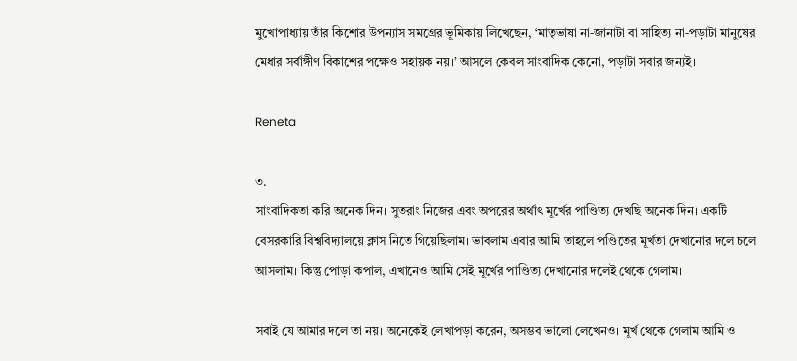মুখোপাধ্যায় তাঁর কিশোর উপন্যাস সমগ্রের ভূমিকায় লিখেছেন, ‘মাতৃভাষা না-জানাটা বা সাহিত্য না-পড়াটা মানুষের মেধার সর্বাঙ্গীণ বিকাশের পক্ষেও সহায়ক নয়।’ আসলে কেবল সাংবাদিক কেনো, পড়াটা সবার জন্যই।

Reneta

৩.
সাংবাদিকতা করি অনেক দিন। সুতরাং নিজের এবং অপরের অর্থাৎ মূর্খের পাণ্ডিত্য দেখছি অনেক দিন। একটি বেসরকারি বিশ্ববিদ্যালয়ে ক্লাস নিতে গিয়েছিলাম। ভাবলাম এবার আমি তাহলে পণ্ডিতের মূর্খতা দেখানোর দলে চলে আসলাম। কিন্তু পোড়া কপাল, এখানেও আমি সেই মূর্খের পাণ্ডিত্য দেখানোর দলেই থেকে গেলাম।

সবাই যে আমার দলে তা নয়। অনেকেই লেখাপড়া করেন, অসম্ভব ভালো লেখেনও। মূর্খ থেকে গেলাম আমি ও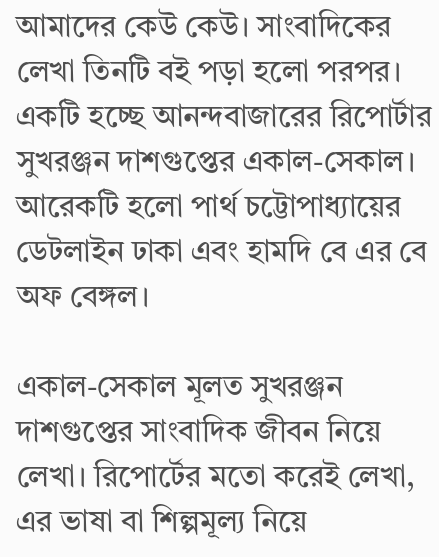আমাদের কেউ কেউ। সাংবাদিকের লেখা তিনটি বই পড়া হলো পরপর। একটি হচ্ছে আনন্দবাজারের রিপোর্টার সুখরঞ্জন দাশগুপ্তের একাল-সেকাল। আরেকটি হলো পার্থ চট্টোপাধ্যায়ের ডেটলাইন ঢাকা এবং হামদি বে এর বে অফ বেঙ্গল।

একাল-সেকাল মূলত সুখরঞ্জন দাশগুপ্তের সাংবাদিক জীবন নিয়ে লেখা। রিপোর্টের মতো করেই লেখা, এর ভাষা বা শিল্পমূল্য নিয়ে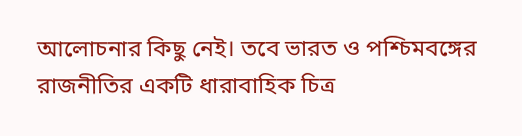আলোচনার কিছু নেই। তবে ভারত ও পশ্চিমবঙ্গের রাজনীতির একটি ধারাবাহিক চিত্র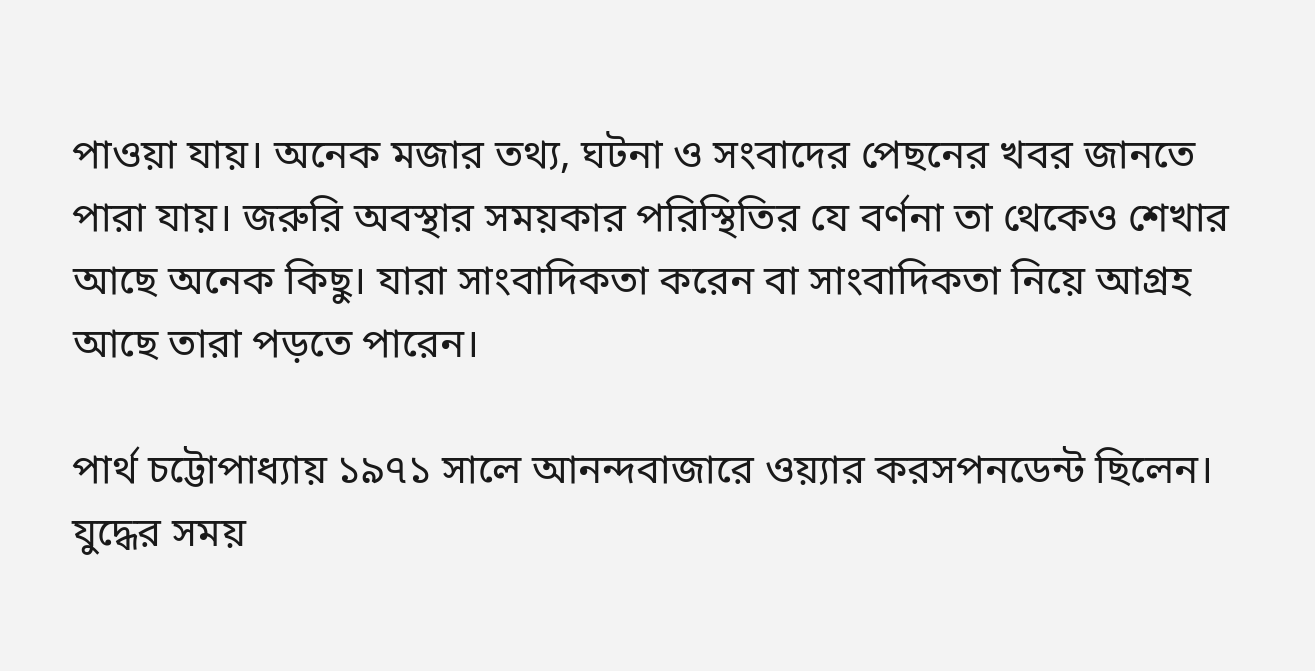পাওয়া যায়। অনেক মজার তথ্য, ঘটনা ও সংবাদের পেছনের খবর জানতে পারা যায়। জরুরি অবস্থার সময়কার পরিস্থিতির যে বর্ণনা তা থেকেও শেখার আছে অনেক কিছু। যারা সাংবাদিকতা করেন বা সাংবাদিকতা নিয়ে আগ্রহ আছে তারা পড়তে পারেন।

পার্থ চট্টোপাধ্যায় ১৯৭১ সালে আনন্দবাজারে ওয়্যার করসপনডেন্ট ছিলেন। যুদ্ধের সময়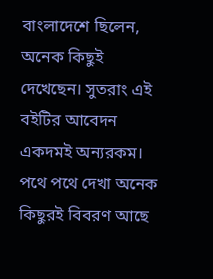বাংলাদেশে ছিলেন, অনেক কিছুই দেখেছেন। সুতরাং এই বইটির আবেদন একদমই অন্যরকম। পথে পথে দেখা অনেক কিছুরই বিবরণ আছে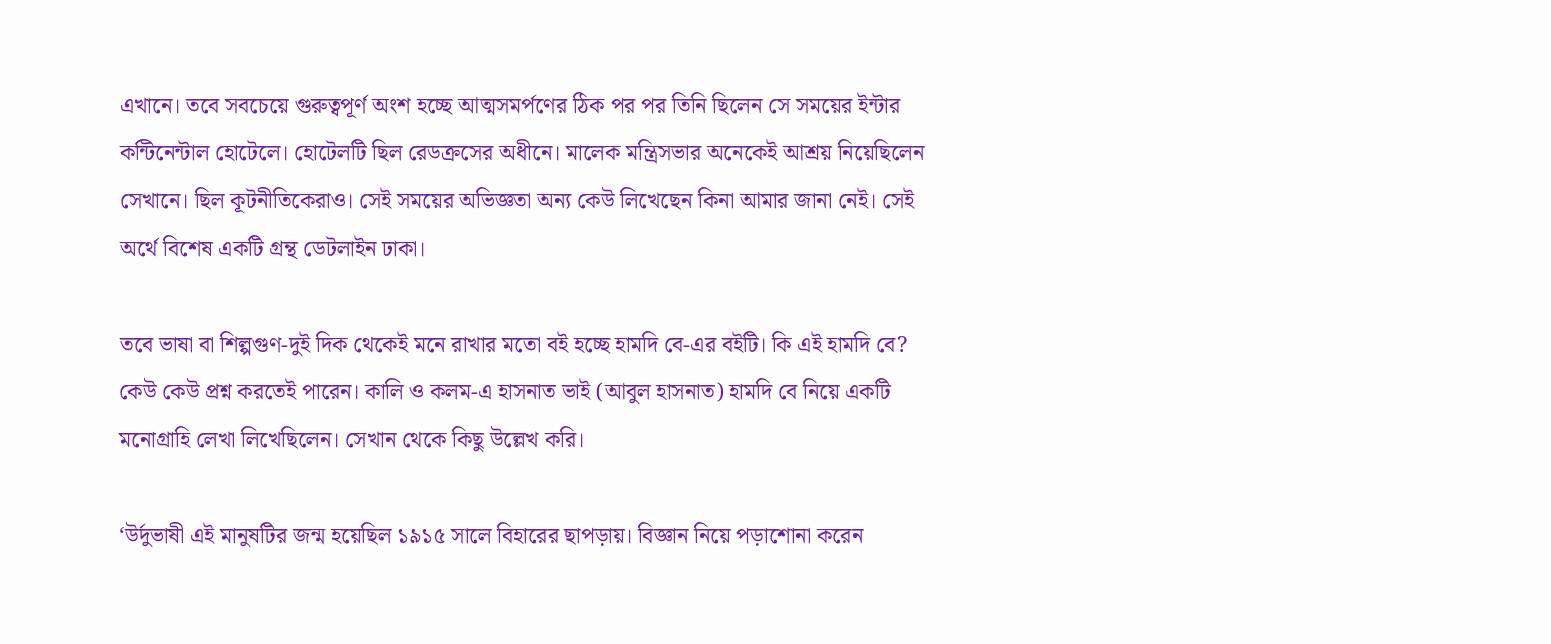এখানে। তবে সবচেয়ে গুরুত্বপূর্ণ অংশ হচ্ছে আত্মসমর্পণের ঠিক পর পর তিনি ছিলেন সে সময়ের ইন্টার কন্টিনেন্টাল হোটেলে। হোটেলটি ছিল রেডক্রসের অধীনে। মালেক মন্ত্রিসভার অনেকেই আশ্রয় নিয়েছিলেন সেখানে। ছিল কূটনীতিকেরাও। সেই সময়ের অভিজ্ঞতা অন্য কেউ লিখেছেন কিনা আমার জানা নেই। সেই অর্থে বিশেষ একটি গ্রন্থ ডেটলাইন ঢাকা।

তবে ভাষা বা শিল্পগুণ-দুই দিক থেকেই মনে রাখার মতো বই হচ্ছে হামদি বে-এর বইটি। কি এই হামদি বে? কেউ কেউ প্রশ্ন করতেই পারেন। কালি ও কলম-এ হাসনাত ভাই (আবুল হাসনাত) হামদি বে নিয়ে একটি মনোগ্রাহি লেখা লিখেছিলেন। সেখান থেকে কিছু উল্লেখ করি।

‘উর্দুভাষী এই মানুষটির জন্ম হয়েছিল ১৯১৫ সালে বিহারের ছাপড়ায়। বিজ্ঞান নিয়ে পড়াশোনা করেন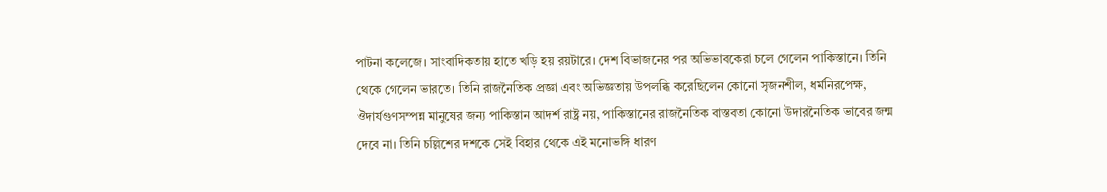পাটনা কলেজে। সাংবাদিকতায় হাতে খড়ি হয় রয়টারে। দেশ বিভাজনের পর অভিভাবকেরা চলে গেলেন পাকিস্তানে। তিনি থেকে গেলেন ভারতে। তিনি রাজনৈতিক প্রজ্ঞা এবং অভিজ্ঞতায় উপলব্ধি করেছিলেন কোনো সৃজনশীল, ধর্মনিরপেক্ষ, ঔদার্যগুণসম্পন্ন মানুষের জন্য পাকিস্তান আদর্শ রাষ্ট্র নয়, পাকিস্তানের রাজনৈতিক বাস্তবতা কোনো উদারনৈতিক ভাবের জন্ম দেবে না। তিনি চল্লিশের দশকে সেই বিহার থেকে এই মনোভঙ্গি ধারণ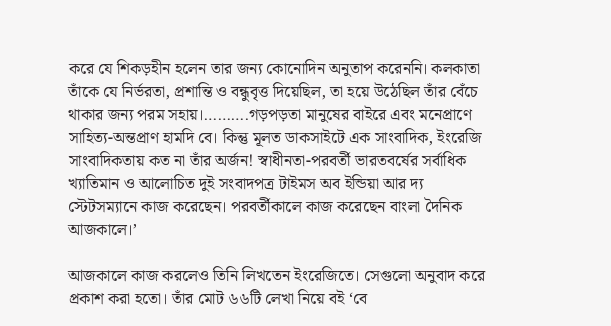করে যে শিকড়হীন হলেন তার জন্য কোনোদিন অনুতাপ করেননি। কলকাতা তাঁকে যে নির্ভরতা, প্রশান্তি ও বন্ধুবৃত্ত দিয়েছিল, তা হয়ে উঠেছিল তাঁর বেঁচে থাকার জন্য পরম সহায়।……….গড়পড়তা মানুষের বাইরে এবং মনেপ্রাণে সাহিত্য-অন্তপ্রাণ হামদি বে। কিন্তু মূলত ডাকসাইটে এক সাংবাদিক, ইংরেজি সাংবাদিকতায় কত না তাঁর অর্জন! স্বাধীনতা-পরবর্তী ভারতবর্ষের সর্বাধিক খ্যাতিমান ও আলোচিত দুই সংবাদপত্র টাইমস অব ইন্ডিয়া আর দ্য স্টেটসম্যানে কাজ করেছেন। পরবর্তীকালে কাজ করেছেন বাংলা দৈনিক আজকালে।’

আজকালে কাজ করলেও তিনি লিখতেন ইংরেজিতে। সেগুলো অনুবাদ করে প্রকাশ করা হতো। তাঁর মোট ৬৬টি লেখা নিয়ে বই ‘বে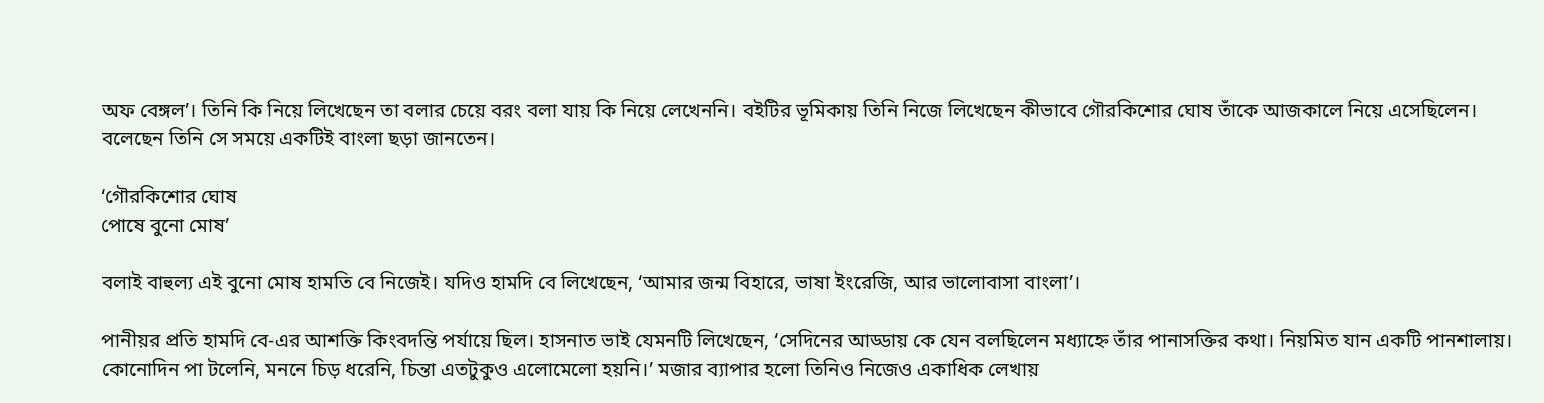অফ বেঙ্গল’। তিনি কি নিয়ে লিখেছেন তা বলার চেয়ে বরং বলা যায় কি নিয়ে লেখেননি। বইটির ভূমিকায় তিনি নিজে লিখেছেন কীভাবে গৌরকিশোর ঘোষ তাঁকে আজকালে নিয়ে এসেছিলেন। বলেছেন তিনি সে সময়ে একটিই বাংলা ছড়া জানতেন।

‘গৌরকিশোর ঘোষ
পোষে বুনো মোষ’

বলাই বাহুল্য এই বুনো মোষ হামতি বে নিজেই। যদিও হামদি বে লিখেছেন, ‘আমার জন্ম বিহারে, ভাষা ইংরেজি, আর ভালোবাসা বাংলা’।

পানীয়র প্রতি হামদি বে-এর আশক্তি কিংবদন্তি পর্যায়ে ছিল। হাসনাত ভাই যেমনটি লিখেছেন, ‘সেদিনের আড্ডায় কে যেন বলছিলেন মধ্যাহ্নে তাঁর পানাসক্তির কথা। নিয়মিত যান একটি পানশালায়। কোনোদিন পা টলেনি, মননে চিড় ধরেনি, চিন্তা এতটুকুও এলোমেলো হয়নি।’ মজার ব্যাপার হলো তিনিও নিজেও একাধিক লেখায়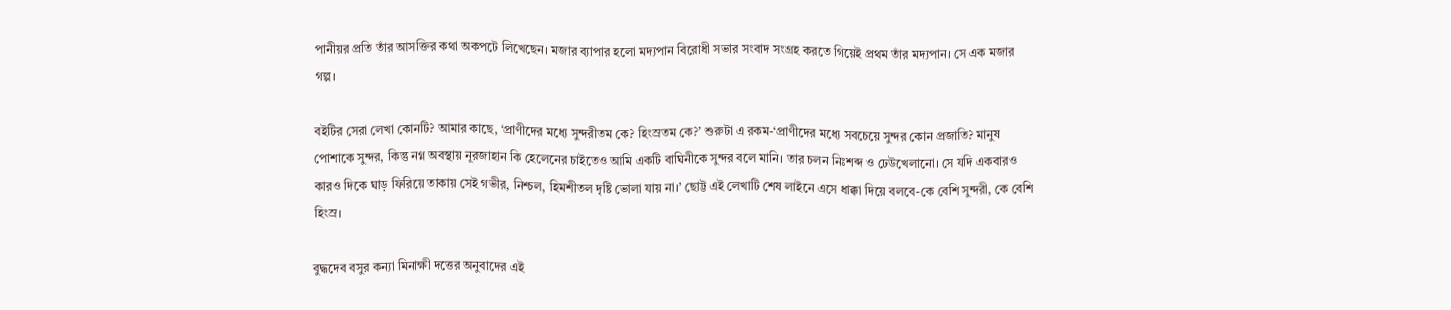পানীয়র প্রতি তাঁর আসক্তির কথা অকপটে লিখেছেন। মজার ব্যাপার হলো মদ্যপান বিরোধী সভার সংবাদ সংগ্রহ করতে গিয়েই প্রথম তাঁর মদ্যপান। সে এক মজার গল্প।

বইটির সেরা লেখা কোনটি? আমার কাছে, ‘প্রাণীদের মধ্যে সুন্দরীতম কে? হিংস্রতম কে?’ শুরুটা এ রকম-‘প্রাণীদের মধ্যে সবচেয়ে সুন্দর কোন প্রজাতি? মানুষ পোশাকে সুন্দর, কিন্তু নগ্ন অবস্থায় নূরজাহান কি হেলেনের চাইতেও আমি একটি বাঘিনীকে সুন্দর বলে মানি। তার চলন নিঃশব্দ ও ঢেউখেলানো। সে যদি একবারও কারও দিকে ঘাড় ফিরিয়ে তাকায় সেই গভীর, নিশ্চল, হিমশীতল দৃষ্টি ভোলা যায় না।’ ছোট্ট এই লেখাটি শেষ লাইনে এসে ধাক্কা দিয়ে বলবে-কে বেশি সুন্দরী, কে বেশি হিংস্র।

বুদ্ধদেব বসুর কন্যা মিনাক্ষী দত্তের অনুবাদের এই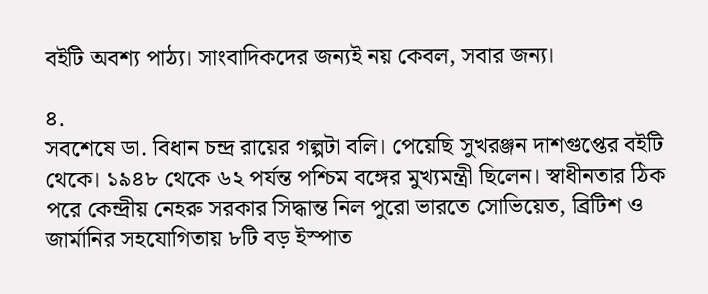বইটি অবশ্য পাঠ্য। সাংবাদিকদের জন্যই নয় কেবল, সবার জন্য।

৪.
সবশেষে ডা. বিধান চন্দ্র রায়ের গল্পটা বলি। পেয়েছি সুখরঞ্জন দাশগুপ্তের বইটি থেকে। ১৯৪৮ থেকে ৬২ পর্যন্ত পশ্চিম বঙ্গের মুখ্যমন্ত্রী ছিলেন। স্বাধীনতার ঠিক পরে কেন্দ্রীয় নেহরু সরকার সিদ্ধান্ত নিল পুরো ভারতে সোভিয়েত, ব্রিটিশ ও জার্মানির সহযোগিতায় ৮টি বড় ইস্পাত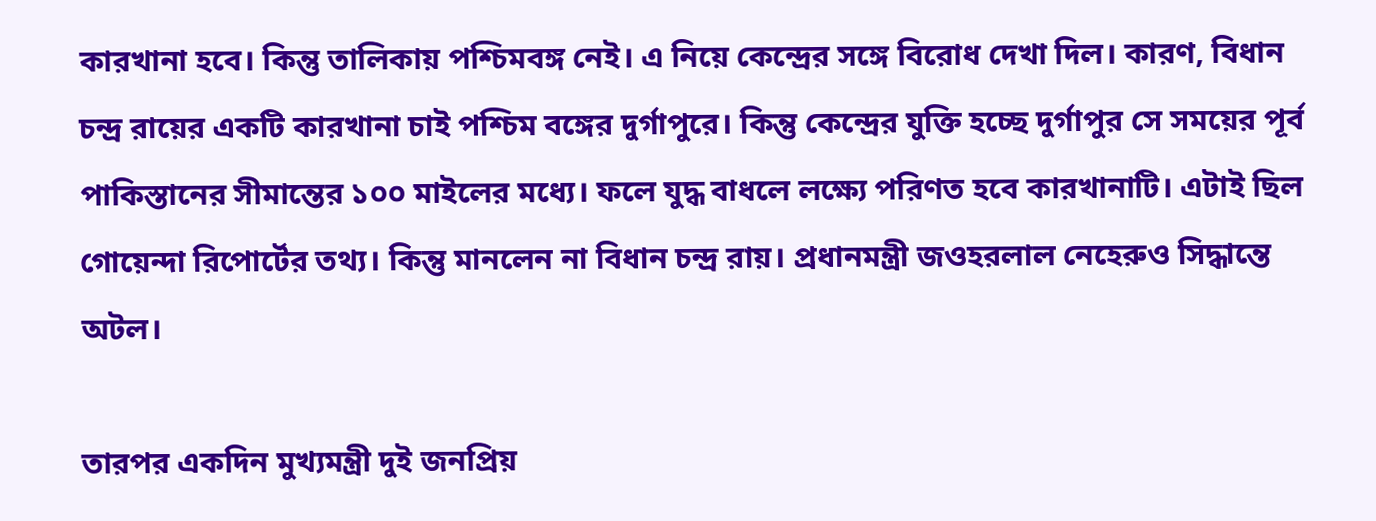কারখানা হবে। কিন্তু তালিকায় পশ্চিমবঙ্গ নেই। এ নিয়ে কেন্দ্রের সঙ্গে বিরোধ দেখা দিল। কারণ, বিধান চন্দ্র রায়ের একটি কারখানা চাই পশ্চিম বঙ্গের দুর্গাপুরে। কিন্তু কেন্দ্রের যুক্তি হচ্ছে দুর্গাপুর সে সময়ের পূর্ব পাকিস্তানের সীমান্তের ১০০ মাইলের মধ্যে। ফলে যুদ্ধ বাধলে লক্ষ্যে পরিণত হবে কারখানাটি। এটাই ছিল গোয়েন্দা রিপোর্টের তথ্য। কিন্তু মানলেন না বিধান চন্দ্র রায়। প্রধানমন্ত্রী জওহরলাল নেহেরুও সিদ্ধান্তে অটল।

তারপর একদিন মুখ্যমন্ত্রী দুই জনপ্রিয়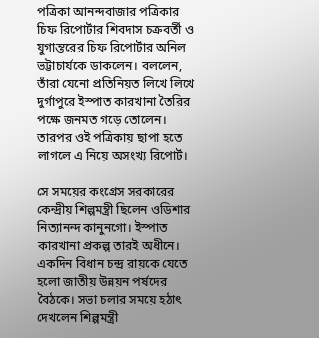পত্রিকা আনন্দবাজার পত্রিকার চিফ রিপোর্টার শিবদাস চক্রবর্তী ও যুগান্তরের চিফ রিপোর্টার অনিল ভট্টাচার্যকে ডাকলেন। বললেন, তাঁরা যেনো প্রতিনিয়ত লিখে লিখে দুর্গাপুরে ইস্পাত কারখানা তৈরির পক্ষে জনমত গড়ে তোলেন। তারপর ওই পত্রিকায় ছাপা হতে লাগলে এ নিয়ে অসংখ্য রিপোর্ট।

সে সময়ের কংগ্রেস সরকারের কেন্দ্রীয় শিল্পমন্ত্রী ছিলেন ওডিশার নিত্যানন্দ কানুনগো। ইস্পাত কারখানা প্রকল্প তারই অধীনে। একদিন বিধান চন্দ্র রায়কে যেতে হলো জাতীয় উন্নয়ন পর্ষদের বৈঠকে। সভা চলার সময়ে হঠাৎ দেখলেন শিল্পমন্ত্রী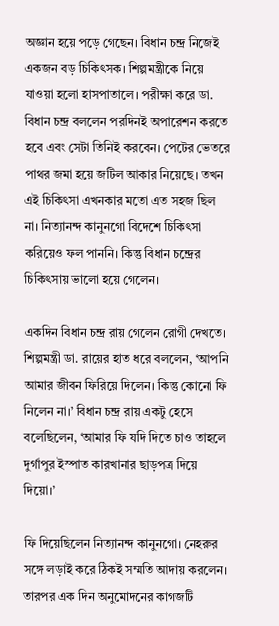অজ্ঞান হয়ে পড়ে গেছেন। বিধান চন্দ্র নিজেই একজন বড় চিকিৎসক। শিল্পমন্ত্রীকে নিয়ে যাওয়া হলো হাসপাতালে। পরীক্ষা করে ডা. বিধান চন্দ্র বললেন পরদিনই অপারেশন করতে হবে এবং সেটা তিনিই করবেন। পেটের ভেতরে পাথর জমা হয়ে জটিল আকার নিয়েছে। তখন এই চিকিৎসা এখনকার মতো এত সহজ ছিল না। নিত্যানন্দ কানুনগো বিদেশে চিকিৎসা করিয়েও ফল পাননি। কিন্তু বিধান চন্দ্রের চিকিৎসায় ভালো হয়ে গেলেন।

একদিন বিধান চন্দ্র রায় গেলেন রোগী দেখতে। শিল্পমন্ত্রী ডা. রায়ের হাত ধরে বললেন, ‘আপনি আমার জীবন ফিরিয়ে দিলেন। কিন্তু কোনো ফি নিলেন না।’ বিধান চন্দ্র রায় একটু হেসে বলেছিলেন, ‘আমার ফি যদি দিতে চাও তাহলে দুর্গাপুর ইস্পাত কারখানার ছাড়পত্র দিয়ে দিয়ো।’

ফি দিয়েছিলেন নিত্যানন্দ কানুনগো। নেহরুর সঙ্গে লড়াই করে ঠিকই সম্মতি আদায় করলেন। তারপর এক দিন অনুমোদনের কাগজটি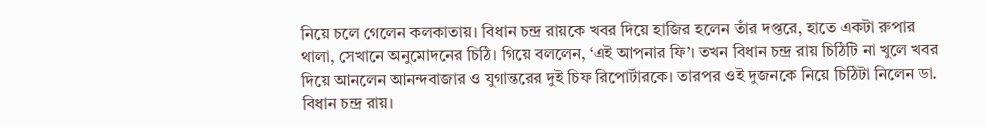নিয়ে চলে গেলেন কলকাতায়। বিধান চন্দ্র রায়কে খবর দিয়ে হাজির হলেন তাঁর দপ্তরে, হাতে একটা রুপার থালা, সেখানে অনুমোদনের চিঠি। গিয়ে বললেন, ‘এই আপনার ফি’। তখন বিধান চন্দ্র রায় চিঠিটি না খুলে খবর দিয়ে আনলেন আনন্দবাজার ও যুগান্তরের দুই চিফ রিপোর্টারকে। তারপর ওই দুজনকে নিয়ে চিঠিটা নিলেন ডা. বিধান চন্দ্র রায়।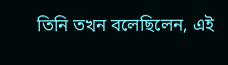তিনি তখন বলেছিলেন, এই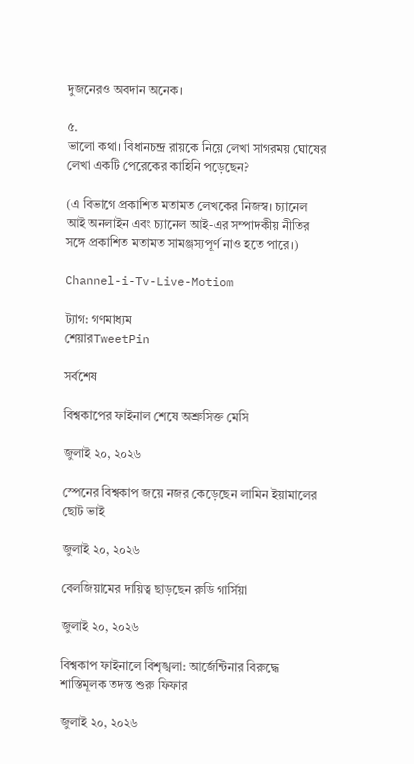দুজনেরও অবদান অনেক।

৫.
ভালো কথা। বিধানচন্দ্র রায়কে নিয়ে লেখা সাগরময় ঘোষের লেখা একটি পেরেকের কাহিনি পড়েছেন?

(এ বিভাগে প্রকাশিত মতামত লেখকের নিজস্ব। চ্যানেল আই অনলাইন এবং চ্যানেল আই-এর সম্পাদকীয় নীতির সঙ্গে প্রকাশিত মতামত সামঞ্জস্যপূর্ণ নাও হতে পারে।)

Channel-i-Tv-Live-Motiom

ট্যাগ: গণমাধ্যম
শেয়ারTweetPin

সর্বশেষ

বিশ্বকাপের ফাইনাল শেষে অশ্রুসিক্ত মেসি

জুলাই ২০, ২০২৬

স্পেনের বিশ্বকাপ জয়ে নজর কেড়েছেন লামিন ইয়ামালের ছোট ভাই

জুলাই ২০, ২০২৬

বেলজিয়ামের দায়িত্ব ছাড়ছেন রুডি গার্সিয়া

জুলাই ২০, ২০২৬

বিশ্বকাপ ফাইনালে বিশৃঙ্খলা: আর্জেন্টিনার বিরুদ্ধে শাস্তিমূলক তদন্ত শুরু ফিফার

জুলাই ২০, ২০২৬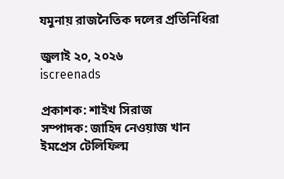যমুনায় রাজনৈতিক দলের প্রতিনিধিরা

জুলাই ২০, ২০২৬
iscreenads

প্রকাশক: শাইখ সিরাজ
সম্পাদক: জাহিদ নেওয়াজ খান
ইমপ্রেস টেলিফিল্ম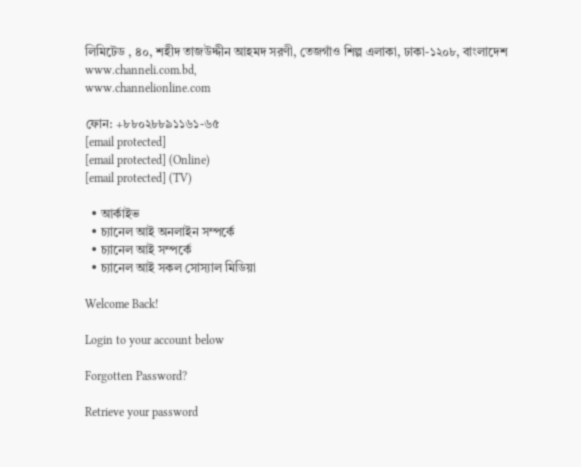লিমিটেড , ৪০, শহীদ তাজউদ্দীন আহমদ সরণী, তেজগাঁও শিল্প এলাকা, ঢাকা-১২০৮, বাংলাদেশ
www.channeli.com.bd,
www.channelionline.com

ফোন: +৮৮০২৮৮৯১১৬১-৬৫
[email protected]
[email protected] (Online)
[email protected] (TV)

  • আর্কাইভ
  • চ্যানেল আই অনলাইন সম্পর্কে
  • চ্যানেল আই সম্পর্কে
  • চ্যানেল আই সকল সোস্যাল মিডিয়া

Welcome Back!

Login to your account below

Forgotten Password?

Retrieve your password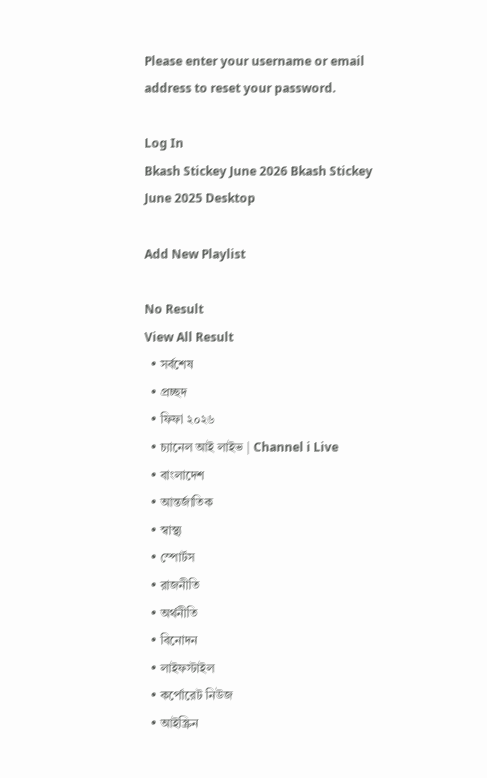Please enter your username or email address to reset your password.

Log In
Bkash Stickey June 2026 Bkash Stickey June 2025 Desktop

Add New Playlist

No Result
View All Result
  • সর্বশেষ
  • প্রচ্ছদ
  • ফিফা ২০২৬
  • চ্যানেল আই লাইভ | Channel i Live
  • বাংলাদেশ
  • আন্তর্জাতিক
  • স্বাস্থ্য
  • স্পোর্টস
  • রাজনীতি
  • অর্থনীতি
  • বিনোদন
  • লাইফস্টাইল
  • কর্পোরেট নিউজ
  • আইস্ক্রিন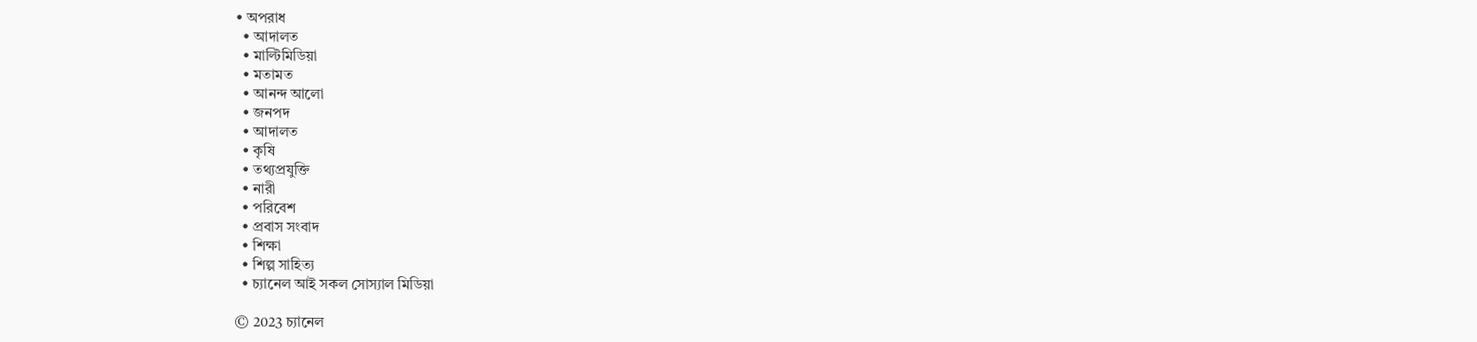• অপরাধ
  • আদালত
  • মাল্টিমিডিয়া
  • মতামত
  • আনন্দ আলো
  • জনপদ
  • আদালত
  • কৃষি
  • তথ্যপ্রযুক্তি
  • নারী
  • পরিবেশ
  • প্রবাস সংবাদ
  • শিক্ষা
  • শিল্প সাহিত্য
  • চ্যানেল আই সকল সোস্যাল মিডিয়া

© 2023 চ্যানেল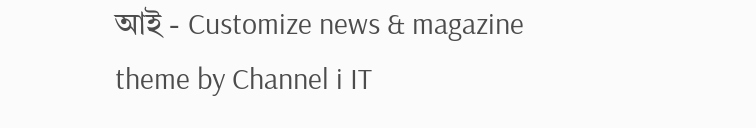আই - Customize news & magazine theme by Channel i IT